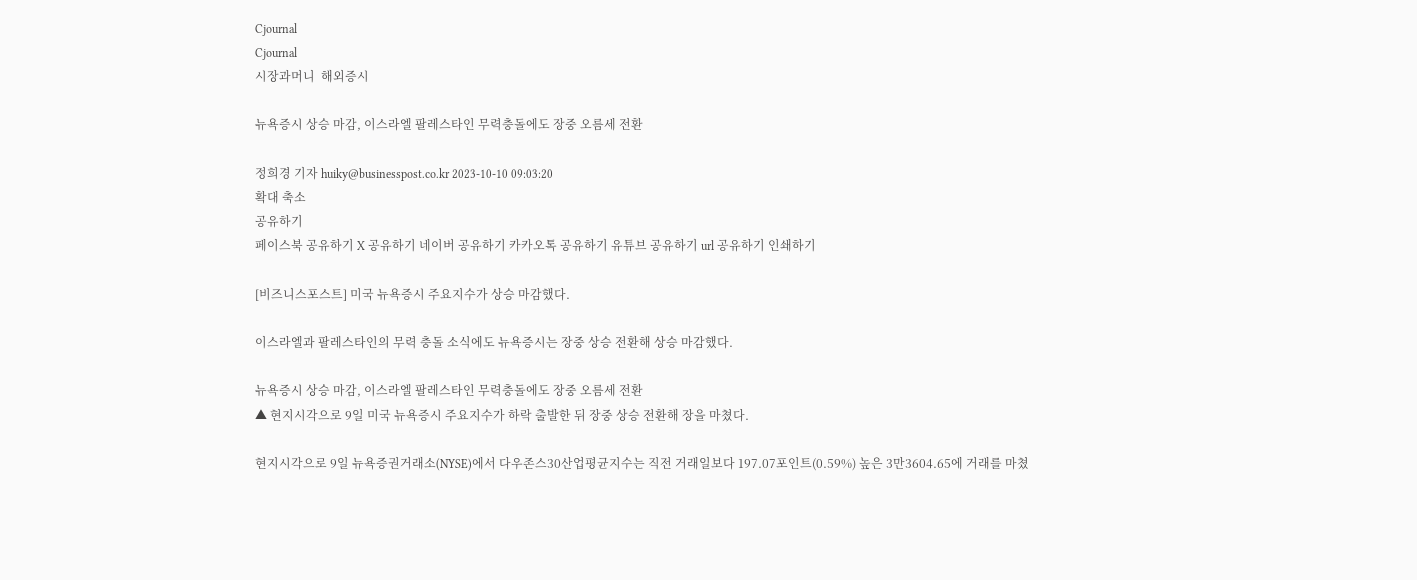Cjournal
Cjournal
시장과머니  해외증시

뉴욕증시 상승 마감, 이스라엘 팔레스타인 무력충돌에도 장중 오름세 전환

정희경 기자 huiky@businesspost.co.kr 2023-10-10 09:03:20
확대 축소
공유하기
페이스북 공유하기 X 공유하기 네이버 공유하기 카카오톡 공유하기 유튜브 공유하기 url 공유하기 인쇄하기

[비즈니스포스트] 미국 뉴욕증시 주요지수가 상승 마감했다.

이스라엘과 팔레스타인의 무력 충돌 소식에도 뉴욕증시는 장중 상승 전환해 상승 마감했다.

뉴욕증시 상승 마감, 이스라엘 팔레스타인 무력충돌에도 장중 오름세 전환
▲ 현지시각으로 9일 미국 뉴욕증시 주요지수가 하락 출발한 뒤 장중 상승 전환해 장을 마쳤다.

현지시각으로 9일 뉴욕증권거래소(NYSE)에서 다우존스30산업평균지수는 직전 거래일보다 197.07포인트(0.59%) 높은 3만3604.65에 거래를 마쳤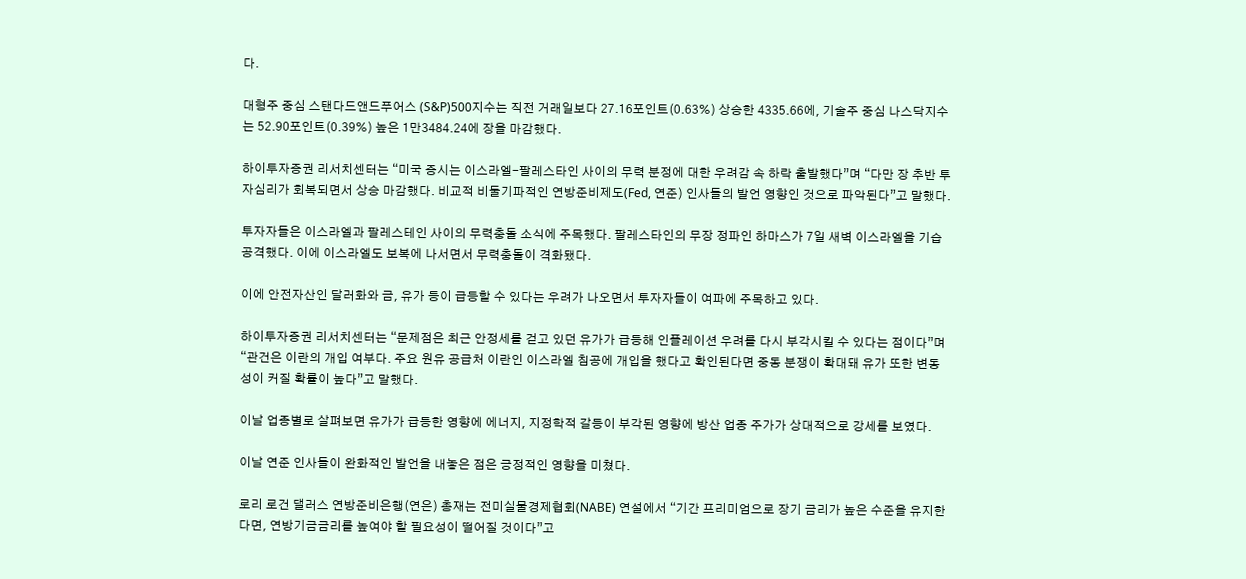다.

대형주 중심 스탠다드앤드푸어스 (S&P)500지수는 직전 거래일보다 27.16포인트(0.63%) 상승한 4335.66에, 기술주 중심 나스닥지수는 52.90포인트(0.39%) 높은 1만3484.24에 장을 마감했다.

하이투자증권 리서치센터는 “미국 증시는 이스라엘-팔레스타인 사이의 무력 분정에 대한 우려감 속 하락 출발했다”며 “다만 장 추반 투자심리가 회복되면서 상승 마감했다. 비교적 비둘기파적인 연방준비제도(Fed, 연준) 인사들의 발언 영향인 것으로 파악된다”고 말했다.

투자자들은 이스라엘과 팔레스테인 사이의 무력충돌 소식에 주목했다. 팔레스타인의 무장 정파인 하마스가 7일 새벽 이스라엘을 기습 공격했다. 이에 이스라엘도 보복에 나서면서 무력충돌이 격화됐다.

이에 안전자산인 달러화와 금, 유가 등이 급등할 수 있다는 우려가 나오면서 투자자들이 여파에 주목하고 있다.

하이투자증권 리서치센터는 “문제점은 최근 안정세를 걷고 있던 유가가 급등해 인플레이션 우려를 다시 부각시킬 수 있다는 점이다”며 “관건은 이란의 개입 여부다. 주요 원유 공급처 이란인 이스라엘 침공에 개입을 했다고 확인된다면 중동 분쟁이 확대돼 유가 또한 변동성이 커질 확률이 높다”고 말했다.

이날 업종별로 살펴보면 유가가 급등한 영향에 에너지, 지정학적 갈등이 부각된 영향에 방산 업종 주가가 상대적으로 강세를 보였다.

이날 연준 인사들이 완화적인 발언을 내놓은 점은 긍정적인 영향을 미쳤다.

로리 로건 댈러스 연방준비은행(연은) 총재는 전미실물경제협회(NABE) 연설에서 “기간 프리미엄으로 장기 금리가 높은 수준을 유지한다면, 연방기금금리를 높여야 할 필요성이 떨어질 것이다”고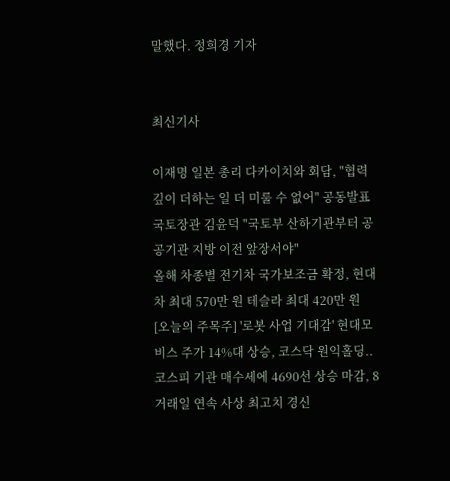말했다. 정희경 기자


최신기사

이재명 일본 총리 다카이치와 회담, "협력 깊이 더하는 일 더 미룰 수 없어" 공동발표
국토장관 김윤덕 "국토부 산하기관부터 공공기관 지방 이전 앞장서야"
올해 차종별 전기차 국가보조금 확정, 현대차 최대 570만 원 테슬라 최대 420만 원
[오늘의 주목주] '로봇 사업 기대감' 현대모비스 주가 14%대 상승, 코스닥 원익홀딩..
코스피 기관 매수세에 4690선 상승 마감, 8거래일 연속 사상 최고치 경신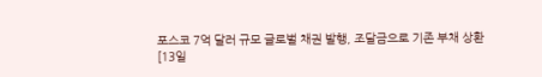포스코 7억 달러 규모 글로벌 채권 발행, 조달금으로 기존 부채 상환
[13일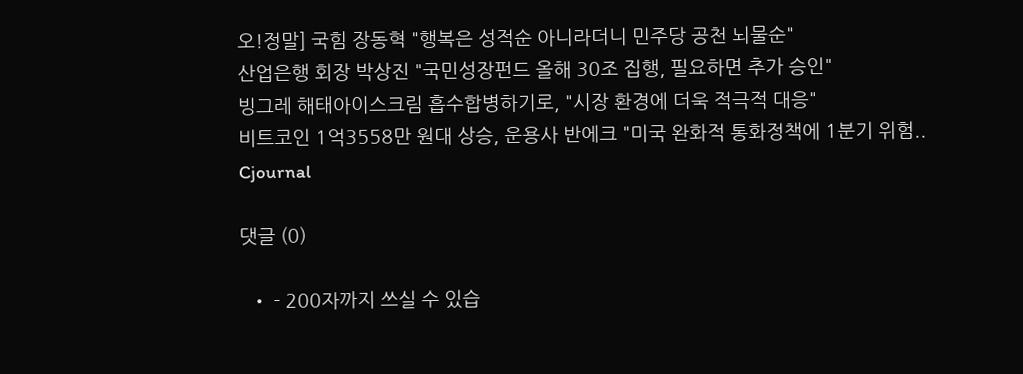오!정말] 국힘 장동혁 "행복은 성적순 아니라더니 민주당 공천 뇌물순"
산업은행 회장 박상진 "국민성장펀드 올해 30조 집행, 필요하면 추가 승인"
빙그레 해태아이스크림 흡수합병하기로, "시장 환경에 더욱 적극적 대응"
비트코인 1억3558만 원대 상승, 운용사 반에크 "미국 완화적 통화정책에 1분기 위험..
Cjournal

댓글 (0)

  • - 200자까지 쓰실 수 있습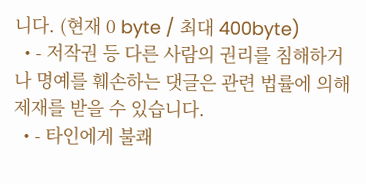니다. (현재 0 byte / 최대 400byte)
  • - 저작권 등 다른 사람의 권리를 침해하거나 명예를 훼손하는 댓글은 관련 법률에 의해 제재를 받을 수 있습니다.
  • - 타인에게 불쾌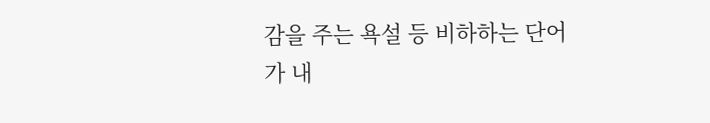감을 주는 욕설 등 비하하는 단어가 내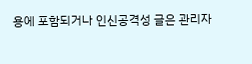용에 포함되거나 인신공격성 글은 관리자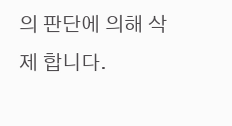의 판단에 의해 삭제 합니다.